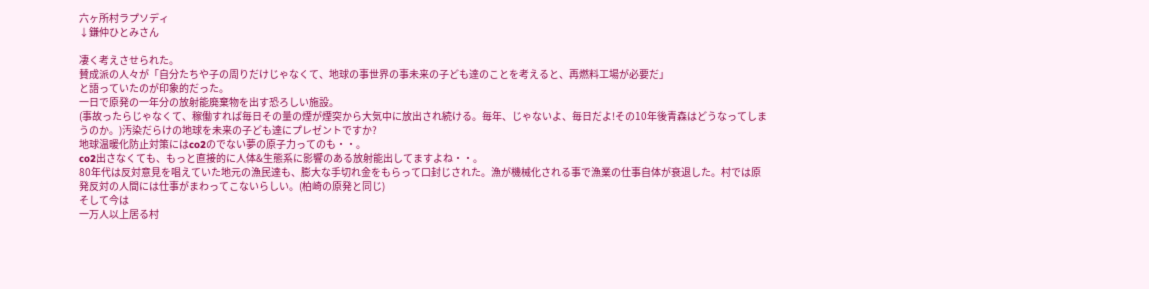六ヶ所村ラプソディ
↓鎌仲ひとみさん

凄く考えさせられた。
賛成派の人々が「自分たちや子の周りだけじゃなくて、地球の事世界の事未来の子ども達のことを考えると、再燃料工場が必要だ」
と語っていたのが印象的だった。
一日で原発の一年分の放射能廃棄物を出す恐ろしい施設。
(事故ったらじゃなくて、稼働すれば毎日その量の煙が煙突から大気中に放出され続ける。毎年、じゃないよ、毎日だよ!その10年後青森はどうなってしまうのか。)汚染だらけの地球を未来の子ども達にプレゼントですか?
地球温暖化防止対策にはco2のでない夢の原子力ってのも・・。
co2出さなくても、もっと直接的に人体&生態系に影響のある放射能出してますよね・・。
80年代は反対意見を唱えていた地元の漁民達も、膨大な手切れ金をもらって口封じされた。漁が機械化される事で漁業の仕事自体が衰退した。村では原発反対の人間には仕事がまわってこないらしい。(柏崎の原発と同じ)
そして今は
一万人以上居る村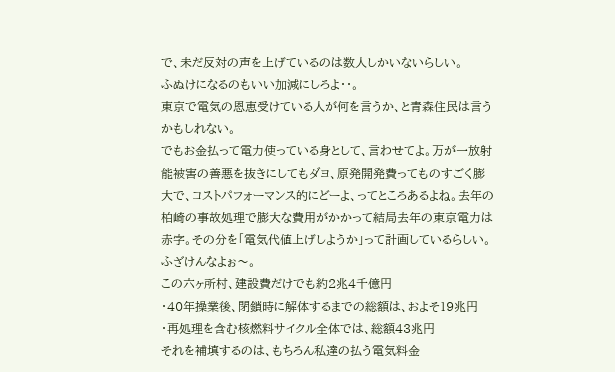で、未だ反対の声を上げているのは数人しかいないらしい。
ふぬけになるのもいい加減にしろよ・・。
東京で電気の恩恵受けている人が何を言うか、と青森住民は言うかもしれない。
でもお金払って電力使っている身として、言わせてよ。万が一放射能被害の善悪を抜きにしてもダヨ、原発開発費ってものすごく膨大で、コストパフォーマンス的にどーよ、ってところあるよね。去年の柏崎の事故処理で膨大な費用がかかって結局去年の東京電力は赤字。その分を「電気代値上げしようか」って計画しているらしい。ふざけんなよぉ〜。
この六ヶ所村、建設費だけでも約2兆4千億円
・40年操業後、閉鎖時に解体するまでの総額は、およそ19兆円
・再処理を含む核燃料サイクル全体では、総額43兆円
それを補填するのは、もちろん私達の払う電気料金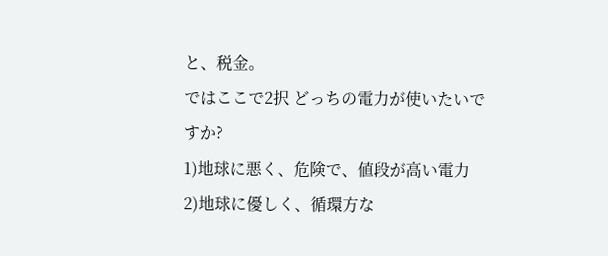と、税金。
ではここで2択 どっちの電力が使いたいですか?
1)地球に悪く、危険で、値段が高い電力
2)地球に優しく、循環方な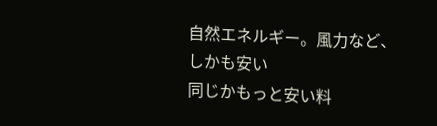自然エネルギー。風力など、しかも安い
同じかもっと安い料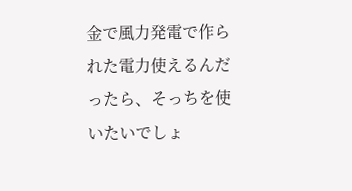金で風力発電で作られた電力使えるんだったら、そっちを使いたいでしょ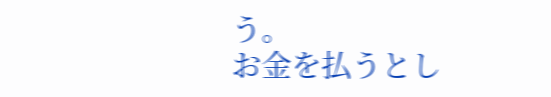う。
お金を払うとし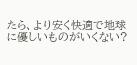たら、より安く快適で地球に優しいものがいくない?